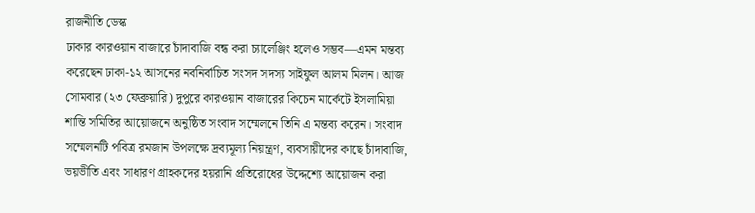রাজনীতি ডেস্ক
ঢাকার কারওয়ান বাজারে চাঁদাবাজি বন্ধ করা চ্যালেঞ্জিং হলেও সম্ভব—এমন মন্তব্য করেছেন ঢাকা-১২ আসনের নবনির্বাচিত সংসদ সদস্য সাইফুল আলম মিলন। আজ সোমবার (২৩ ফেব্রুয়ারি) দুপুরে কারওয়ান বাজারের কিচেন মার্কেটে ইসলামিয়া শান্তি সমিতির আয়োজনে অনুষ্ঠিত সংবাদ সম্মেলনে তিনি এ মন্তব্য করেন। সংবাদ সম্মেলনটি পবিত্র রমজান উপলক্ষে দ্রব্যমূল্য নিয়ন্ত্রণ, ব্যবসায়ীদের কাছে চাঁদাবাজি, ভয়ভীতি এবং সাধারণ গ্রাহকদের হয়রানি প্রতিরোধের উদ্দেশ্যে আয়োজন করা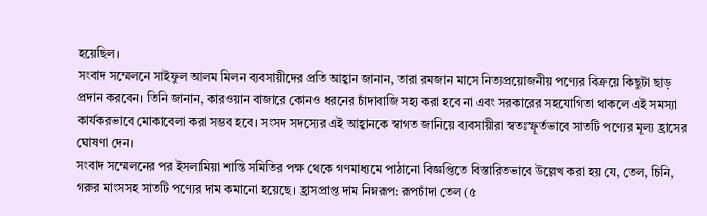হয়েছিল।
সংবাদ সম্মেলনে সাইফুল আলম মিলন ব্যবসায়ীদের প্রতি আহ্বান জানান, তারা রমজান মাসে নিত্যপ্রয়োজনীয় পণ্যের বিক্রয়ে কিছুটা ছাড় প্রদান করবেন। তিনি জানান, কারওয়ান বাজারে কোনও ধরনের চাঁদাবাজি সহ্য করা হবে না এবং সরকারের সহযোগিতা থাকলে এই সমস্যা কার্যকরভাবে মোকাবেলা করা সম্ভব হবে। সংসদ সদস্যের এই আহ্বানকে স্বাগত জানিয়ে ব্যবসায়ীরা স্বতঃস্ফূর্তভাবে সাতটি পণ্যের মূল্য হ্রাসের ঘোষণা দেন।
সংবাদ সম্মেলনের পর ইসলামিয়া শান্তি সমিতির পক্ষ থেকে গণমাধ্যমে পাঠানো বিজ্ঞপ্তিতে বিস্তারিতভাবে উল্লেখ করা হয় যে, তেল, চিনি, গরুর মাংসসহ সাতটি পণ্যের দাম কমানো হয়েছে। হ্রাসপ্রাপ্ত দাম নিম্নরূপ: রূপচাঁদা তেল (৫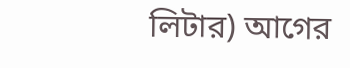লিটার) আগের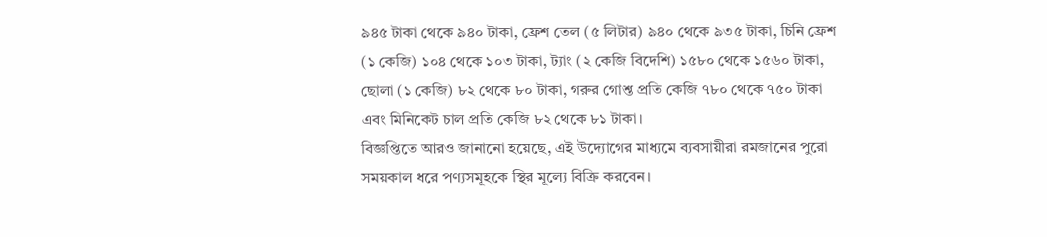৯৪৫ টাকা থেকে ৯৪০ টাকা, ফ্রেশ তেল (৫ লিটার) ৯৪০ থেকে ৯৩৫ টাকা, চিনি ফ্রেশ (১ কেজি) ১০৪ থেকে ১০৩ টাকা, ট্যাং (২ কেজি বিদেশি) ১৫৮০ থেকে ১৫৬০ টাকা, ছোলা (১ কেজি) ৮২ থেকে ৮০ টাকা, গরুর গোশ্ত প্রতি কেজি ৭৮০ থেকে ৭৫০ টাকা এবং মিনিকেট চাল প্রতি কেজি ৮২ থেকে ৮১ টাকা।
বিজ্ঞপ্তিতে আরও জানানো হয়েছে, এই উদ্যোগের মাধ্যমে ব্যবসায়ীরা রমজানের পুরো সময়কাল ধরে পণ্যসমূহকে স্থির মূল্যে বিক্রি করবেন।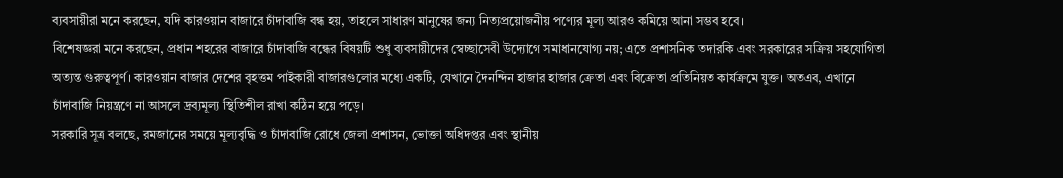ব্যবসায়ীরা মনে করছেন, যদি কারওয়ান বাজারে চাঁদাবাজি বন্ধ হয়, তাহলে সাধারণ মানুষের জন্য নিত্যপ্রয়োজনীয় পণ্যের মূল্য আরও কমিয়ে আনা সম্ভব হবে।
বিশেষজ্ঞরা মনে করছেন, প্রধান শহরের বাজারে চাঁদাবাজি বন্ধের বিষয়টি শুধু ব্যবসায়ীদের স্বেচ্ছাসেবী উদ্যোগে সমাধানযোগ্য নয়; এতে প্রশাসনিক তদারকি এবং সরকারের সক্রিয় সহযোগিতা অত্যন্ত গুরুত্বপূর্ণ। কারওয়ান বাজার দেশের বৃহত্তম পাইকারী বাজারগুলোর মধ্যে একটি, যেখানে দৈনন্দিন হাজার হাজার ক্রেতা এবং বিক্রেতা প্রতিনিয়ত কার্যক্রমে যুক্ত। অতএব, এখানে চাঁদাবাজি নিয়ন্ত্রণে না আসলে দ্রব্যমূল্য স্থিতিশীল রাখা কঠিন হয়ে পড়ে।
সরকারি সূত্র বলছে, রমজানের সময়ে মূল্যবৃদ্ধি ও চাঁদাবাজি রোধে জেলা প্রশাসন, ভোক্তা অধিদপ্তর এবং স্থানীয়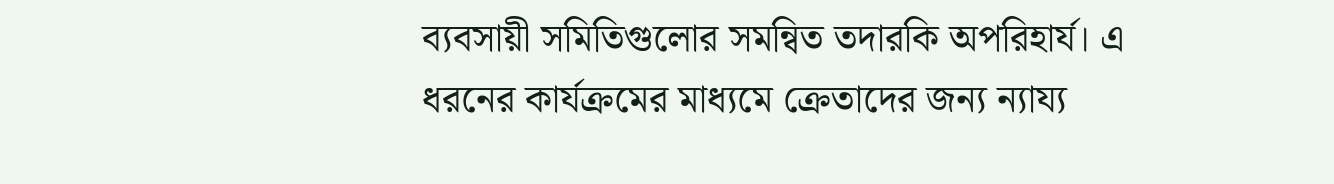ব্যবসায়ী সমিতিগুলোর সমন্বিত তদারকি অপরিহার্য। এ ধরনের কার্যক্রমের মাধ্যমে ক্রেতাদের জন্য ন্যায্য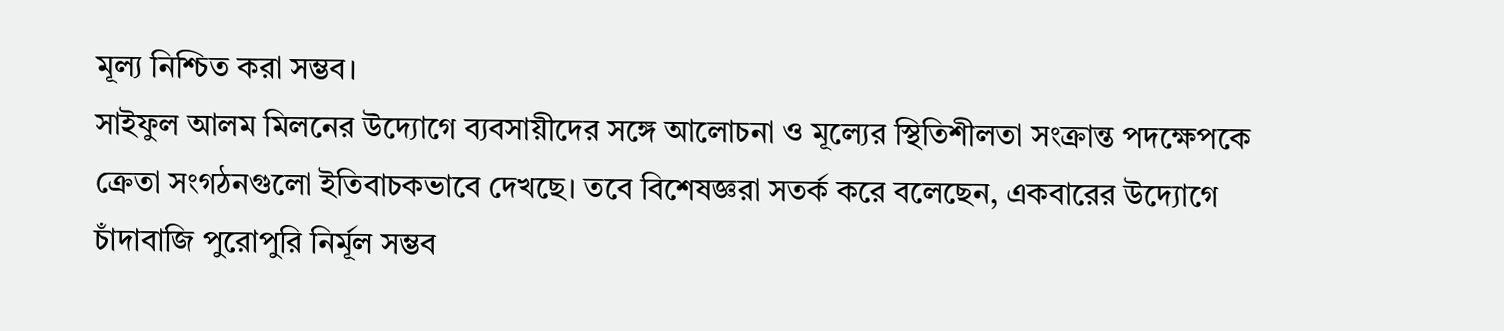মূল্য নিশ্চিত করা সম্ভব।
সাইফুল আলম মিলনের উদ্যোগে ব্যবসায়ীদের সঙ্গে আলোচনা ও মূল্যের স্থিতিশীলতা সংক্রান্ত পদক্ষেপকে ক্রেতা সংগঠনগুলো ইতিবাচকভাবে দেখছে। তবে বিশেষজ্ঞরা সতর্ক করে বলেছেন, একবারের উদ্যোগে চাঁদাবাজি পুরোপুরি নির্মূল সম্ভব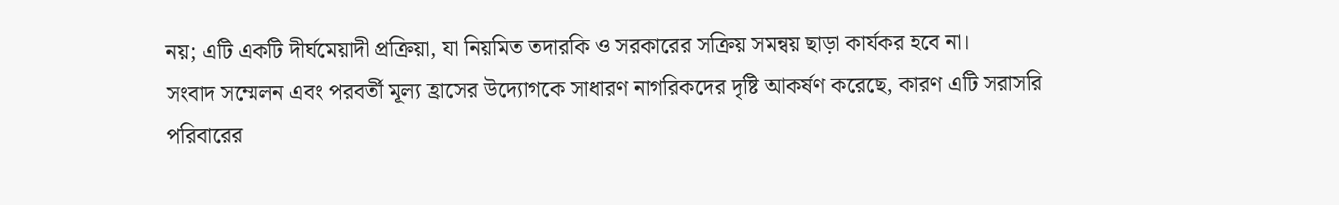নয়; এটি একটি দীর্ঘমেয়াদী প্রক্রিয়া, যা নিয়মিত তদারকি ও সরকারের সক্রিয় সমন্বয় ছাড়া কার্যকর হবে না।
সংবাদ সম্মেলন এবং পরবর্তী মূল্য হ্রাসের উদ্যোগকে সাধারণ নাগরিকদের দৃষ্টি আকর্ষণ করেছে, কারণ এটি সরাসরি পরিবারের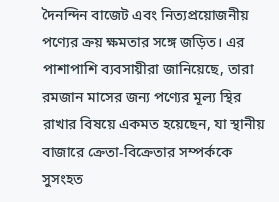দৈনন্দিন বাজেট এবং নিত্যপ্রয়োজনীয় পণ্যের ক্রয় ক্ষমতার সঙ্গে জড়িত। এর পাশাপাশি ব্যবসায়ীরা জানিয়েছে, তারা রমজান মাসের জন্য পণ্যের মূল্য স্থির রাখার বিষয়ে একমত হয়েছেন, যা স্থানীয় বাজারে ক্রেতা-বিক্রেতার সম্পর্ককে সুসংহত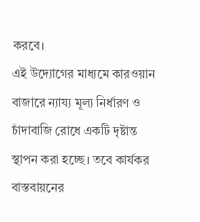করবে।
এই উদ্যোগের মাধ্যমে কারওয়ান বাজারে ন্যায্য মূল্য নির্ধারণ ও চাঁদাবাজি রোধে একটি দৃষ্টান্ত স্থাপন করা হচ্ছে। তবে কার্যকর বাস্তবায়নের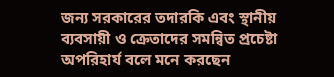জন্য সরকারের তদারকি এবং স্থানীয় ব্যবসায়ী ও ক্রেতাদের সমন্বিত প্রচেষ্টা অপরিহার্য বলে মনে করছেন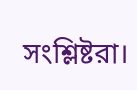সংশ্লিষ্টরা।